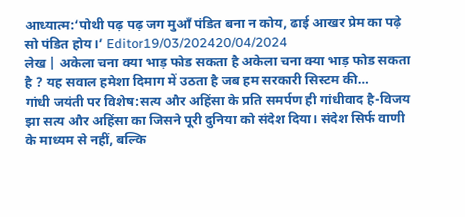आध्यात्म:‘पोथी पढ़ पढ़ जग मुआँ पंडित बना न कोय, ढाई आखर प्रेम का पढ़े सो पंडित होय।’ Editor19/03/202420/04/2024
लेख | अकेला चना क्या भाड़ फोड सकता है अकेला चना क्या भाड़ फोड सकता है ? यह सवाल हमेशा दिमाग में उठता है जब हम सरकारी सिस्टम की…
गांधी जयंती पर विशेष:सत्य और अहिंसा के प्रति समर्पण ही गांधीवाद है-विजय झा सत्य और अहिंसा का जिसने पूरी दुनिया को संदेश दिया। संदेश सिर्फ वाणी के माध्यम से नहीं, बल्कि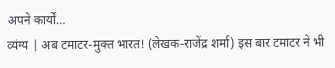अपने कार्यों…
व्यंग्य | अब टमाटर-मुक्त भारत! (लेखक-राजेंद्र शर्मा) इस बार टमाटर ने भी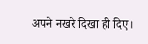अपने नखरे दिखा ही दिए।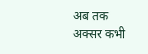अब तक अक्सर कभी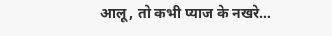आलू, तो कभी प्याज के नखरे…